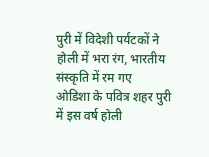पुरी में विदेशी पर्यटकों ने होली में भरा रंग, भारतीय संस्कृति में रम गए
ओडिशा के पवित्र शहर पुरी में इस वर्ष होली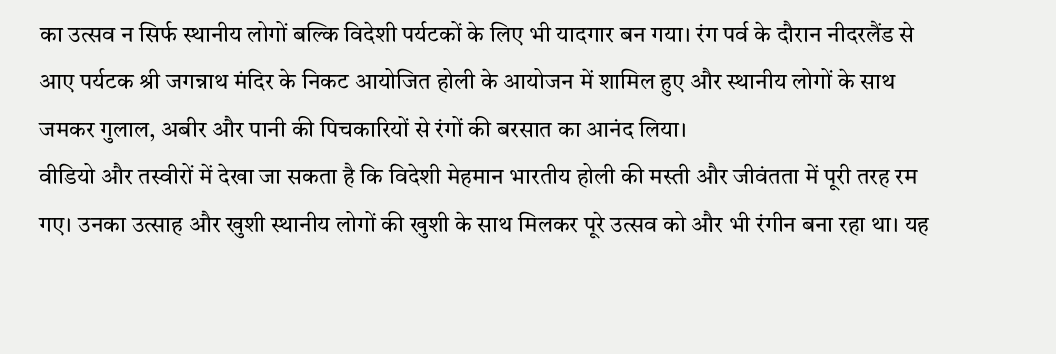का उत्सव न सिर्फ स्थानीय लोगों बल्कि विदेशी पर्यटकों के लिए भी यादगार बन गया। रंग पर्व के दौरान नीदरलैंड से आए पर्यटक श्री जगन्नाथ मंदिर के निकट आयोजित होली के आयोजन में शामिल हुए और स्थानीय लोगों के साथ जमकर गुलाल, अबीर और पानी की पिचकारियों से रंगों की बरसात का आनंद लिया।
वीडियो और तस्वीरों में देखा जा सकता है कि विदेशी मेहमान भारतीय होली की मस्ती और जीवंतता में पूरी तरह रम गए। उनका उत्साह और खुशी स्थानीय लोगों की खुशी के साथ मिलकर पूरे उत्सव को और भी रंगीन बना रहा था। यह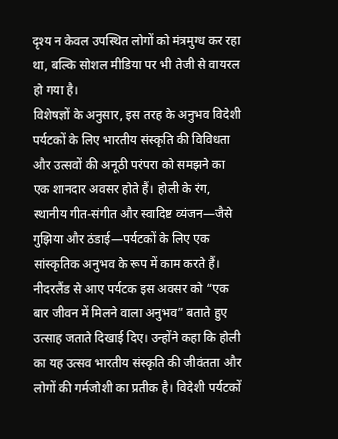दृश्य न केवल उपस्थित लोगों को मंत्रमुग्ध कर रहा था, बल्कि सोशल मीडिया पर भी तेजी से वायरल हो गया है।
विशेषज्ञों के अनुसार, इस तरह के अनुभव विदेशी पर्यटकों के लिए भारतीय संस्कृति की विविधता और उत्सवों की अनूठी परंपरा को समझने का एक शानदार अवसर होते हैं। होली के रंग, स्थानीय गीत-संगीत और स्वादिष्ट व्यंजन—जैसे गुझिया और ठंडाई—पर्यटकों के लिए एक सांस्कृतिक अनुभव के रूप में काम करते हैं।
नीदरलैंड से आए पर्यटक इस अवसर को “एक बार जीवन में मिलने वाला अनुभव” बताते हुए उत्साह जताते दिखाई दिए। उन्होंने कहा कि होली का यह उत्सव भारतीय संस्कृति की जीवंतता और लोगों की गर्मजोशी का प्रतीक है। विदेशी पर्यटकों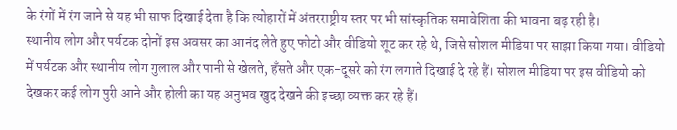के रंगों में रंग जाने से यह भी साफ दिखाई देता है कि त्योहारों में अंतरराष्ट्रीय स्तर पर भी सांस्कृतिक समावेशिता की भावना बढ़ रही है।
स्थानीय लोग और पर्यटक दोनों इस अवसर का आनंद लेते हुए फोटो और वीडियो शूट कर रहे थे, जिसे सोशल मीडिया पर साझा किया गया। वीडियो में पर्यटक और स्थानीय लोग गुलाल और पानी से खेलते, हँसते और एक-दूसरे को रंग लगाते दिखाई दे रहे हैं। सोशल मीडिया पर इस वीडियो को देखकर कई लोग पुरी आने और होली का यह अनुभव खुद देखने की इच्छा व्यक्त कर रहे हैं।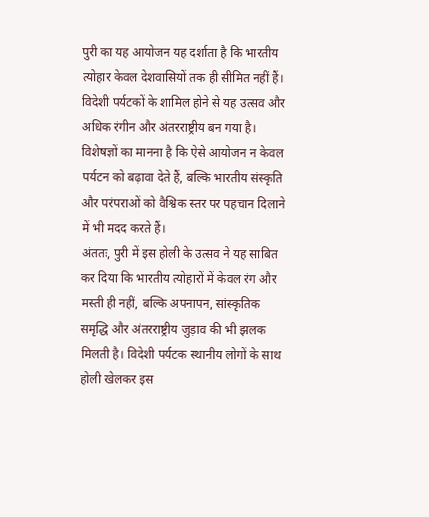पुरी का यह आयोजन यह दर्शाता है कि भारतीय त्योहार केवल देशवासियों तक ही सीमित नहीं हैं। विदेशी पर्यटकों के शामिल होने से यह उत्सव और अधिक रंगीन और अंतरराष्ट्रीय बन गया है। विशेषज्ञों का मानना है कि ऐसे आयोजन न केवल पर्यटन को बढ़ावा देते हैं, बल्कि भारतीय संस्कृति और परंपराओं को वैश्विक स्तर पर पहचान दिलाने में भी मदद करते हैं।
अंततः, पुरी में इस होली के उत्सव ने यह साबित कर दिया कि भारतीय त्योहारों में केवल रंग और मस्ती ही नहीं, बल्कि अपनापन, सांस्कृतिक समृद्धि और अंतरराष्ट्रीय जुड़ाव की भी झलक मिलती है। विदेशी पर्यटक स्थानीय लोगों के साथ होली खेलकर इस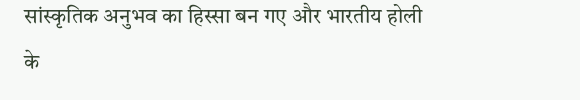सांस्कृतिक अनुभव का हिस्सा बन गए और भारतीय होली के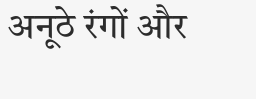अनूठे रंगों और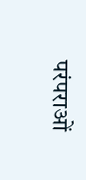परंपराओं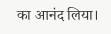का आनंद लिया।